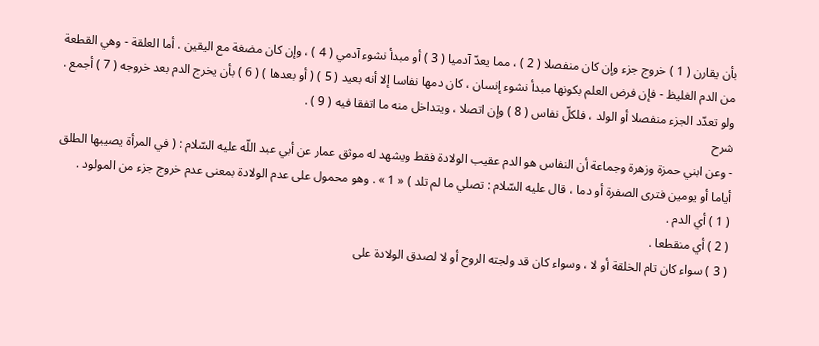بأن يقارن ( 1 ) خروج جزء وإن كان منفصلا ( 2 ) ، مما يعدّ آدميا ( 3 ) أو مبدأ نشوء آدمي ( 4 ) ، وإن كان مضغة مع اليقين . أما العلقة - وهي القطعة من الدم الغليظ - فإن فرض العلم بكونها مبدأ نشوء إنسان ، كان دمها نفاسا إلا أنه بعيد ( 5 ) ( أو بعدها ) ( 6 ) بأن يخرج الدم بعد خروجه ( 7 ) أجمع . ولو تعدّد الجزء منفصلا أو الولد ، فلكلّ نفاس ( 8 ) وإن اتصلا ، ويتداخل منه ما اتفقا فيه ( 9 ) .
شرح
- وعن ابني حمزة وزهرة وجماعة أن النفاس هو الدم عقيب الولادة فقط ويشهد له موثق عمار عن أبي عبد اللّه عليه السّلام : ( في المرأة يصيبها الطلق أياما أو يومين فترى الصفرة أو دما ، قال عليه السّلام : تصلي ما لم تلد ) « 1 » . وهو محمول على عدم الولادة بمعنى عدم خروج جزء من المولود .
( 1 ) أي الدم .
( 2 ) أي منقطعا .
( 3 ) سواء كان تام الخلقة أو لا ، وسواء كان قد ولجته الروح أو لا لصدق الولادة على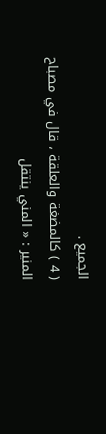الجميع .
( 4 ) كالمضغة والعلقة ، قال في مصباح المنير : « المني ينتقل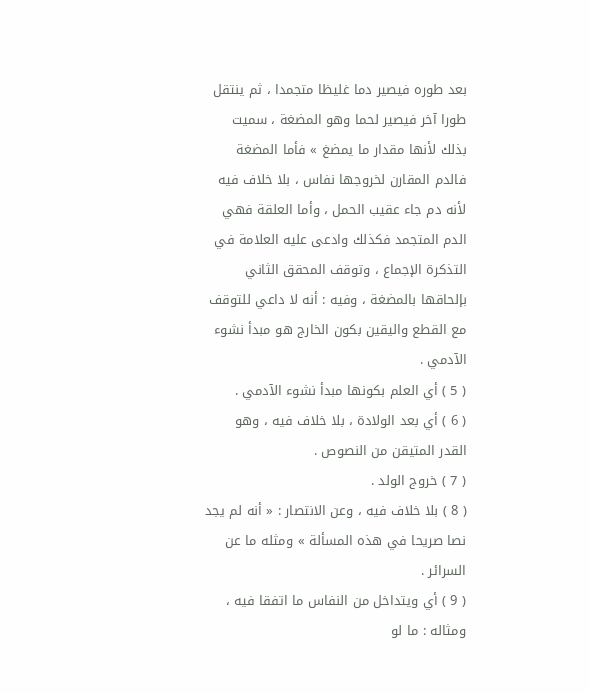بعد طوره فيصير دما غليظا متجمدا ، ثم ينتقل طورا آخر فيصير لحما وهو المضغة ، سميت بذلك لأنها مقدار ما يمضغ » فأما المضغة فالدم المقارن لخروجها نفاس ، بلا خلاف فيه لأنه دم جاء عقيب الحمل ، وأما العلقة فهي الدم المتجمد فكذلك وادعى عليه العلامة في التذكرة الإجماع ، وتوقف المحقق الثاني بإلحاقها بالمضغة ، وفيه : أنه لا داعي للتوقف مع القطع واليقين بكون الخارج هو مبدأ نشوء الآدمي .
( 5 ) أي العلم بكونها مبدأ نشوء الآدمي .
( 6 ) أي بعد الولادة ، بلا خلاف فيه ، وهو القدر المتيقن من النصوص .
( 7 ) خروج الولد .
( 8 ) بلا خلاف فيه ، وعن الانتصار : « أنه لم يجد نصا صريحا في هذه المسألة » ومثله ما عن السرائر .
( 9 ) أي ويتداخل من النفاس ما اتفقا فيه ، ومثاله : ما لو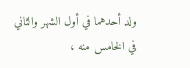ولد أحدهما في أول الشهر والثاني في الخامس منه ،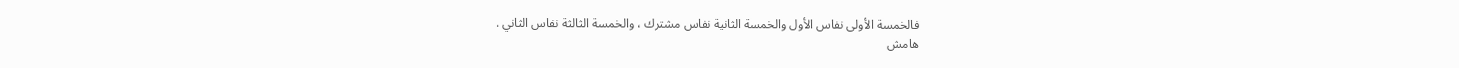فالخمسة الأولى نفاس الأول والخمسة الثانية نفاس مشترك ، والخمسة الثالثة نفاس الثاني .
هامش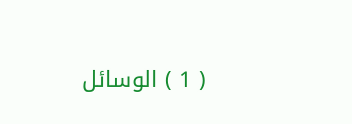( 1 ) الوسائل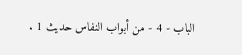الباب - 4 - من أبواب النفاس حديث 1 .